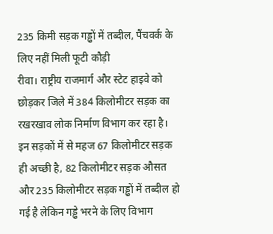235 किमी सड़क गड्ढों में तब्दील, पैंचवर्क के लिए नहीं मिली फूटी कौड़ी
रीवा। राष्ट्रीय राजमार्ग और स्टेट हाइवे को छोड़कर जिले में 384 किलोमीटर सड़क का रखरखाव लोक निर्माण विभाग कर रहा है। इन सड़कों में से महज 67 किलोमीटर सड़क ही अच्छी है, 82 किलोमीटर सड़क औसत और 235 किलोमीटर सड़क गड्ढों में तब्दील हो गई है लेकिन गड्ढे भरने के लिए विभाग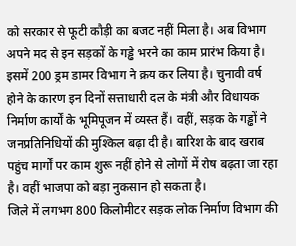को सरकार से फूटी कौड़ी का बजट नहीं मिला है। अब विभाग अपने मद से इन सड़कों के गड्ढे भरने का काम प्रारंभ किया है। इसमें 200 ड्रम डामर विभाग ने क्रय कर लिया है। चुनावी वर्ष होने के कारण इन दिनों सत्ताधारी दल के मंत्री और विधायक निर्माण कार्यों के भूमिपूजन में व्यस्त हैं। वहीं, सड़क के गड्ढों ने जनप्रतिनिधियों की मुश्किल बढ़ा दी है। बारिश के बाद खराब पहुंच मार्गों पर काम शुरू नहीं होने से लोगों में रोष बढ़ता जा रहा है। वहीं भाजपा को बड़ा नुकसान हो सकता है।
जिले में लगभग 800 किलोमीटर सड़क लोक निर्माण विभाग की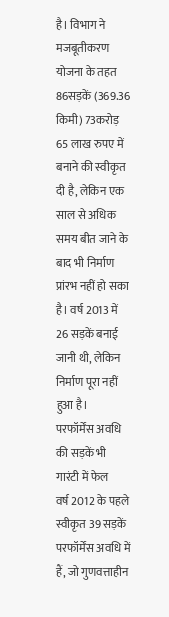है। विभाग ने मजबूतीकरण योजना के तहत 86सड़कें (369.36 किमी) 73करोड़ 65 लाख रुपए में बनाने की स्वीकृत दी है, लेकिन एक साल से अधिक समय बीत जाने के बाद भी निर्माण प्रांरभ नहीं हो सका है। वर्ष 2013 में 26 सड़कें बनाई जानी थी, लेकिन निर्माण पूरा नहीं हुआ है।
परफॉर्मेंस अवधि की सड़कें भी गारंटी में फेल
वर्ष 2012 के पहले स्वीकृत 39 सड़कें परफॉर्मेंस अवधि में हैं, जो गुणवत्ताहीन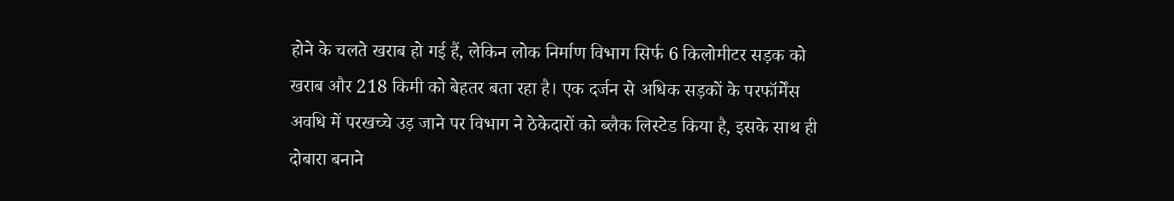होने के चलते खराब हो गई हैं, लेकिन लोक निर्माण विभाग सिर्फ 6 किलोमीटर सड़क को खराब और 218 किमी को बेहतर बता रहा है। एक दर्जन से अधिक सड़कों के परफॉर्मेंस अवधि में परखच्चे उड़ जाने पर विभाग ने ठेकेदारों को ब्लैक लिस्टेड किया है, इसके साथ ही दोबारा बनाने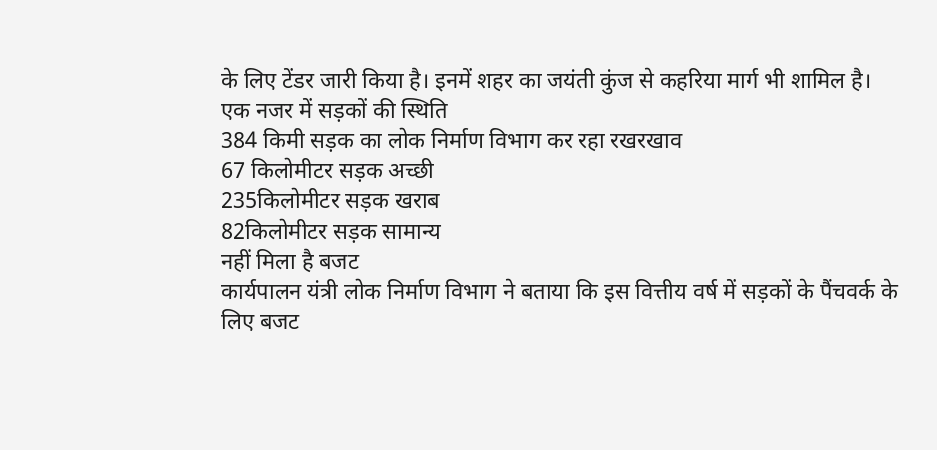के लिए टेंडर जारी किया है। इनमें शहर का जयंती कुंज से कहरिया मार्ग भी शामिल है।
एक नजर में सड़कों की स्थिति
384 किमी सड़क का लोक निर्माण विभाग कर रहा रखरखाव
67 किलोमीटर सड़क अच्छी
235किलोमीटर सड़क खराब
82किलोमीटर सड़क सामान्य
नहीं मिला है बजट
कार्यपालन यंत्री लोक निर्माण विभाग ने बताया कि इस वित्तीय वर्ष में सड़कों के पैंचवर्क के लिए बजट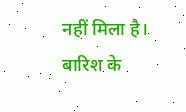नहीं मिला है। बारिश के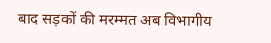बाद सड़कों की मरम्मत अब विभागीय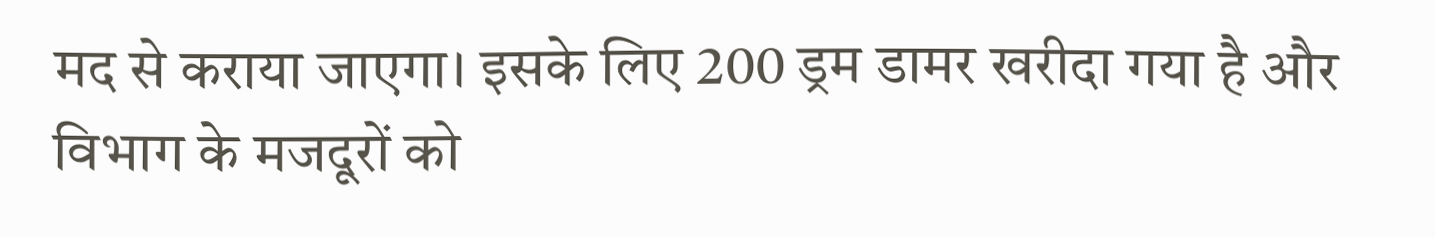मद से कराया जाएगा। इसके लिए 200 ड्रम डामर खरीदा गया है और विभाग के मजदूरों को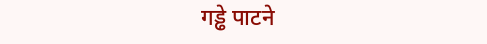गड्ढे पाटने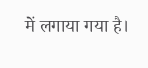में लगाया गया है।